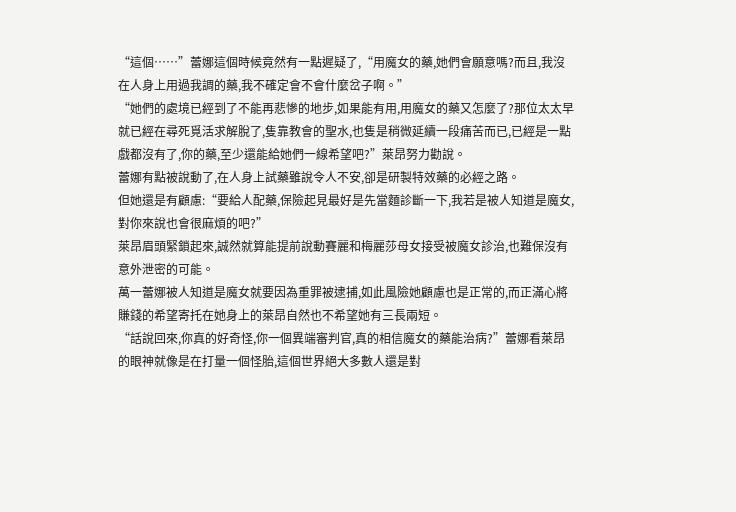“這個……”蕾娜這個時候竟然有一點遲疑了,“用魔女的藥,她們會願意嗎?而且,我沒在人身上用過我調的藥,我不確定會不會什麼岔子啊。”
“她們的處境已經到了不能再悲慘的地步,如果能有用,用魔女的藥又怎麼了?那位太太早就已經在尋死覓活求解脫了,隻靠教會的聖水,也隻是稍微延續一段痛苦而已,已經是一點戲都沒有了,你的藥,至少還能給她們一線希望吧?”萊昂努力勸說。
蕾娜有點被說動了,在人身上試藥雖說令人不安,卻是研製特效藥的必經之路。
但她還是有顧慮:“要給人配藥,保險起見最好是先當麵診斷一下,我若是被人知道是魔女,對你來說也會很麻煩的吧?”
萊昂眉頭緊鎖起來,誠然就算能提前說動賽麗和梅麗莎母女接受被魔女診治,也難保沒有意外泄密的可能。
萬一蕾娜被人知道是魔女就要因為重罪被逮捕,如此風險她顧慮也是正常的,而正滿心將賺錢的希望寄托在她身上的萊昂自然也不希望她有三長兩短。
“話說回來,你真的好奇怪,你一個異端審判官,真的相信魔女的藥能治病?”蕾娜看萊昂的眼神就像是在打量一個怪胎,這個世界絕大多數人還是對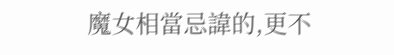魔女相當忌諱的,更不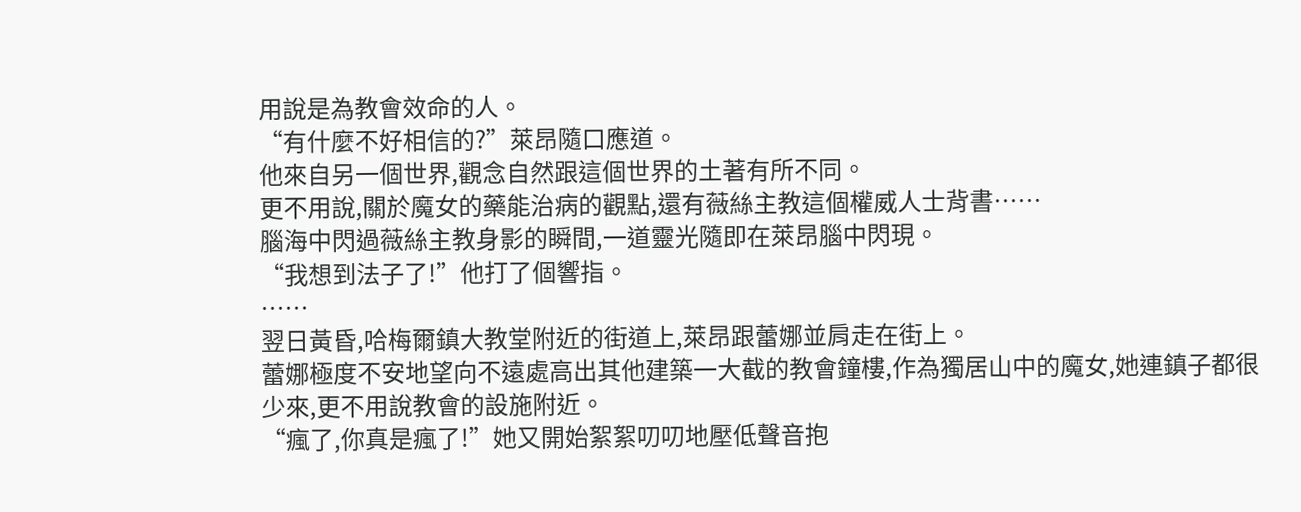用說是為教會效命的人。
“有什麼不好相信的?”萊昂隨口應道。
他來自另一個世界,觀念自然跟這個世界的土著有所不同。
更不用說,關於魔女的藥能治病的觀點,還有薇絲主教這個權威人士背書……
腦海中閃過薇絲主教身影的瞬間,一道靈光隨即在萊昂腦中閃現。
“我想到法子了!”他打了個響指。
……
翌日黃昏,哈梅爾鎮大教堂附近的街道上,萊昂跟蕾娜並肩走在街上。
蕾娜極度不安地望向不遠處高出其他建築一大截的教會鐘樓,作為獨居山中的魔女,她連鎮子都很少來,更不用說教會的設施附近。
“瘋了,你真是瘋了!”她又開始絮絮叨叨地壓低聲音抱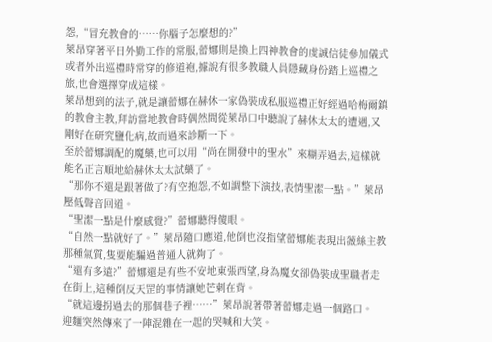怨,“冒充教會的……你腦子怎麼想的?”
萊昂穿著平日外勤工作的常服,蕾娜則是換上四神教會的虔誠信徒參加儀式或者外出巡禮時常穿的修道袍,據說有很多教職人員隱藏身份踏上巡禮之旅,也會選擇穿成這樣。
萊昂想到的法子,就是讓蕾娜在赫休一家偽裝成私服巡禮正好經過哈梅爾鎮的教會主教,拜訪當地教會時偶然間從萊昂口中聽說了赫休太太的遭遇,又剛好在研究鹽化病,故而過來診斷一下。
至於蕾娜調配的魔藥,也可以用“尚在開發中的聖水”來糊弄過去,這樣就能名正言順地給赫休太太試藥了。
“那你不還是跟著做了?有空抱怨,不如調整下演技,表情聖潔一點。”萊昂壓低聲音回道。
“聖潔一點是什麼感覺?”蕾娜聽得傻眼。
“自然一點就好了。”萊昂隨口應道,他倒也沒指望蕾娜能表現出薇絲主教那種氣質,隻要能騙過普通人就夠了。
“還有多遠?”蕾娜還是有些不安地東張西望,身為魔女卻偽裝成聖職者走在街上,這種倒反天罡的事情讓她芒刺在背。
“就這邊拐過去的那個巷子裡……”萊昂說著帶著蕾娜走過一個路口。
迎麵突然傳來了一陣混雜在一起的哭喊和大笑。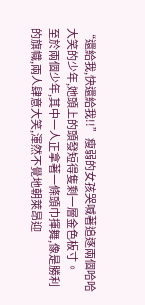“還給我,快還給我!!”瘦弱的女孩哭喊著追逐兩個哈哈大笑的少年,她頭上的頭發短得隻剩一層金色板寸。
至於兩個少年,其中一人正拿著一條頭巾揮舞,像是勝利的旗幟,兩人肆意大笑,渾然不覺地朝萊昂迎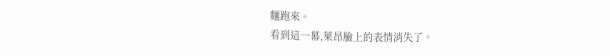麵跑來。
看到這一幕,萊昂臉上的表情消失了。